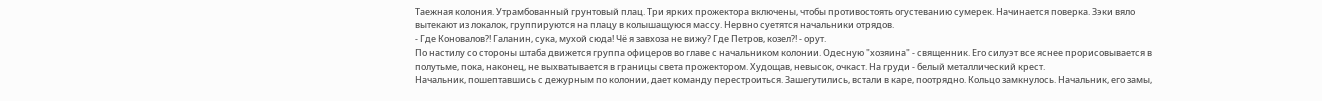Таежная колония. Утрамбованный грунтовый плац. Три ярких прожектора включены, чтобы противостоять огустеванию сумерек. Начинается поверка. Зэки вяло вытекают из локалок, группируются на плацу в колышащуюся массу. Нервно суетятся начальники отрядов.
- Где Коновалов?! Галанин, сука, мухой сюда! Чё я завхоза не вижу? Где Петров, козел?! - орут.
По настилу со стороны штаба движется группа офицеров во главе с начальником колонии. Одесную "хозяина" - священник. Его силуэт все яснее прорисовывается в полутьме, пока, наконец, не выхватывается в границы света прожектором. Худощав, невысок, очкаст. На груди - белый металлический крест.
Начальник, пошептавшись с дежурным по колонии, дает команду перестроиться. Зашегутились, встали в каре, поотрядно. Кольцо замкнулось. Начальник, его замы,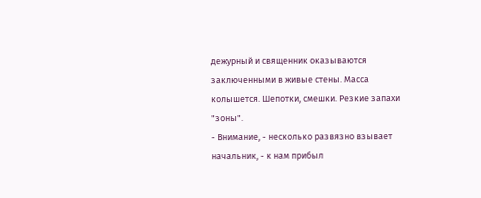дежурный и священник оказываются заключенными в живые стены. Масса колышется. Шепотки, смешки. Резкие запахи "зоны".
- Внимание, - несколько развязно взывает начальник, - к нам прибыл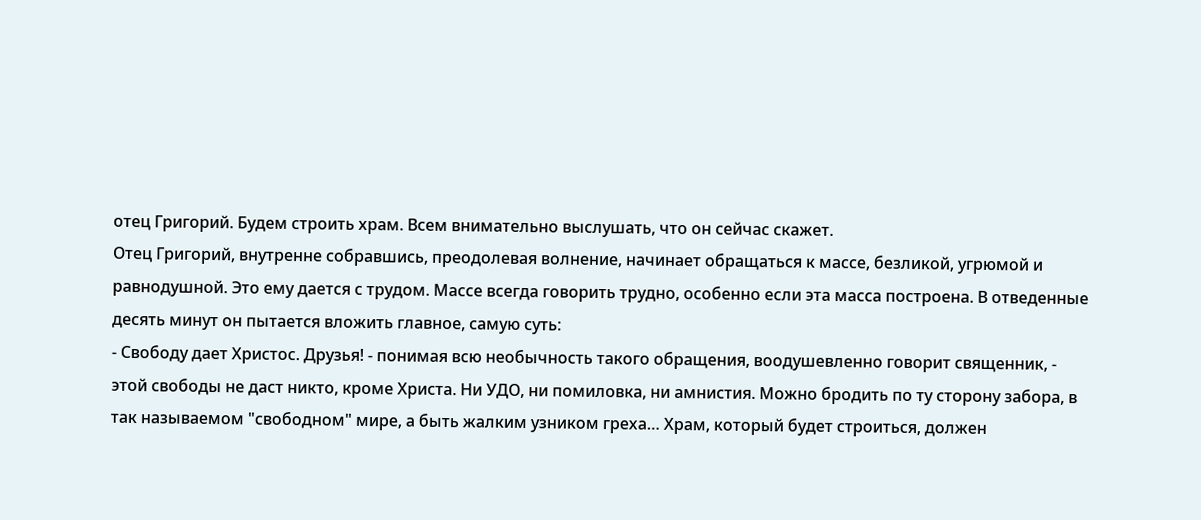отец Григорий. Будем строить храм. Всем внимательно выслушать, что он сейчас скажет.
Отец Григорий, внутренне собравшись, преодолевая волнение, начинает обращаться к массе, безликой, угрюмой и равнодушной. Это ему дается с трудом. Массе всегда говорить трудно, особенно если эта масса построена. В отведенные десять минут он пытается вложить главное, самую суть:
- Свободу дает Христос. Друзья! - понимая всю необычность такого обращения, воодушевленно говорит священник, - этой свободы не даст никто, кроме Христа. Ни УДО, ни помиловка, ни амнистия. Можно бродить по ту сторону забора, в так называемом "свободном" мире, а быть жалким узником греха… Храм, который будет строиться, должен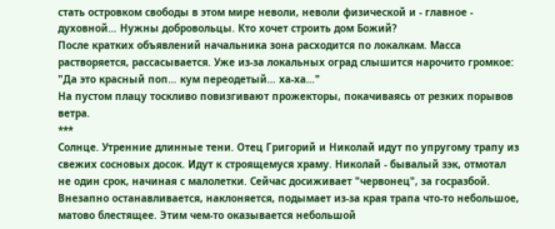стать островком свободы в этом мире неволи, неволи физической и - главное - духовной… Нужны добровольцы. Кто хочет строить дом Божий?
После кратких объявлений начальника зона расходится по локалкам. Масса растворяется, рассасывается. Уже из-за локальных оград слышится нарочито громкое: "Да это красный поп… кум переодетый… ха-ха…"
На пустом плацу тоскливо повизгивают прожекторы, покачиваясь от резких порывов ветра.
***
Солнце. Утренние длинные тени. Отец Григорий и Николай идут по упругому трапу из свежих сосновых досок. Идут к строящемуся храму. Николай - бывалый зэк, отмотал не один срок, начиная с малолетки. Сейчас досиживает "червонец", за госразбой. Внезапно останавливается, наклоняется, подымает из-за края трапа что-то небольшое, матово блестящее. Этим чем-то оказывается небольшой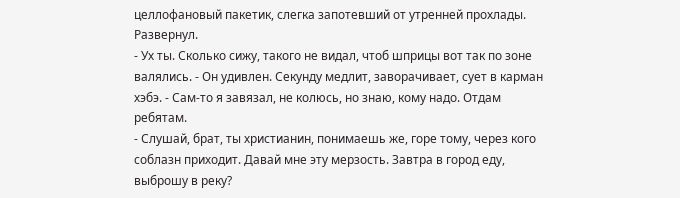целлофановый пакетик, слегка запотевший от утренней прохлады. Развернул.
- Ух ты. Сколько сижу, такого не видал, чтоб шприцы вот так по зоне валялись. - Он удивлен. Секунду медлит, заворачивает, сует в карман хэбэ. - Сам-то я завязал, не колюсь, но знаю, кому надо. Отдам ребятам.
- Слушай, брат, ты христианин, понимаешь же, горе тому, через кого соблазн приходит. Давай мне эту мерзость. Завтра в город еду, выброшу в реку?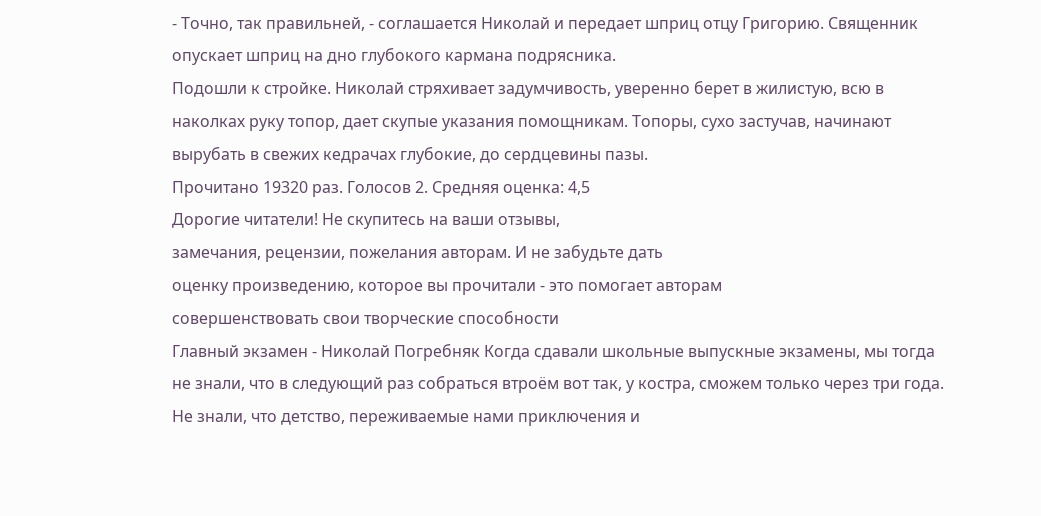- Точно, так правильней, - соглашается Николай и передает шприц отцу Григорию. Священник опускает шприц на дно глубокого кармана подрясника.
Подошли к стройке. Николай стряхивает задумчивость, уверенно берет в жилистую, всю в наколках руку топор, дает скупые указания помощникам. Топоры, сухо застучав, начинают вырубать в свежих кедрачах глубокие, до сердцевины пазы.
Прочитано 19320 раз. Голосов 2. Средняя оценка: 4,5
Дорогие читатели! Не скупитесь на ваши отзывы,
замечания, рецензии, пожелания авторам. И не забудьте дать
оценку произведению, которое вы прочитали - это помогает авторам
совершенствовать свои творческие способности
Главный экзамен - Николай Погребняк Когда сдавали школьные выпускные экзамены, мы тогда не знали, что в следующий раз собраться втроём вот так, у костра, сможем только через три года. Не знали, что детство, переживаемые нами приключения и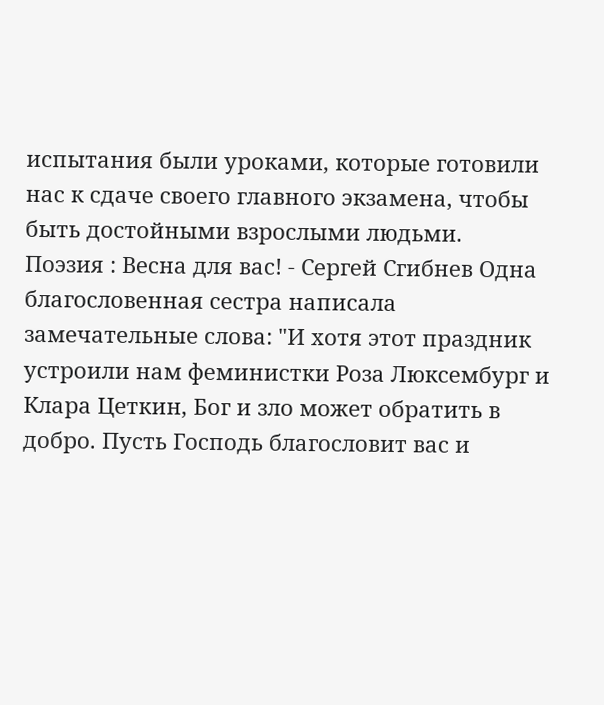испытания были уроками, которые готовили нас к сдаче своего главного экзамена, чтобы быть достойными взрослыми людьми.
Поэзия : Весна для вас! - Сергей Сгибнев Одна благословенная сестра написала замечательные слова: "И хотя этот праздник устроили нам феминистки Роза Люксембург и Клара Цеткин, Бог и зло может обратить в добро. Пусть Господь благословит вас и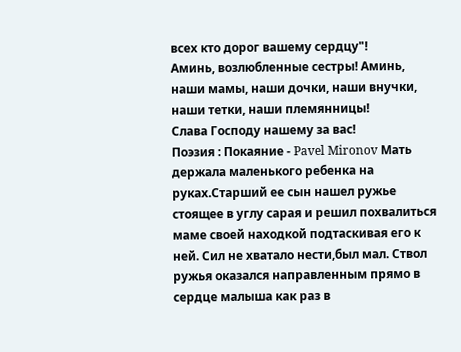всех кто дорог вашему сердцу"!
Аминь, возлюбленные сестры! Аминь, наши мамы, наши дочки, наши внучки, наши тетки, наши племянницы!
Слава Господу нашему за вас!
Поэзия : Покаяние - Pavel Mironov Мать держала маленького ребенка на руках.Старший ее сын нашел ружье стоящее в углу сарая и решил похвалиться маме своей находкой подтаскивая его к ней. Сил не хватало нести,был мал. Ствол ружья оказался направленным прямо в сердце малыша как раз в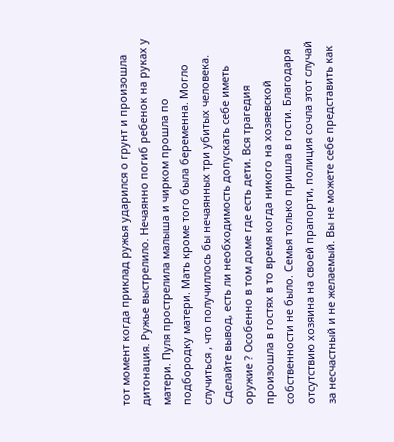тот момент когда приклад ружья ударился о грунт и произошла дитонация. Ружье выстрелило. Нечаянно погиб ребенок на руках у матери. Пуля прострелила малыша и чирком прошла по подбородку матери. Мать кроме того была беременна. Могло случиться , что получиллось бы нечаянных три убитых человека. Сделайте вывод, есть ли необходимость допускать себе иметь оружие ? Особенно в том доме где есть дети. Вся трагедия произошла в гостях в то время когда никого на хозяевской собственности не было. Семья только пришла в гости. Благодаря отсутствию хозяина на своей прапорти, полиция сочла этот случай за несчастный и не желаемый. Вы не можете себе представить как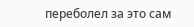переболел за это сам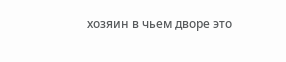хозяин в чьем дворе это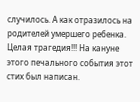случилось. А как отразилось на родителей умершего ребенка. Целая трагедия!!! На кануне этого печального события этот стих был написан.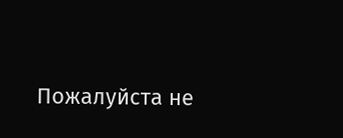Пожалуйста не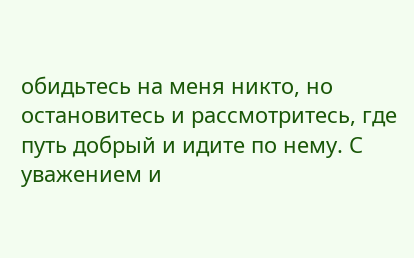обидьтесь на меня никто, но остановитесь и рассмотритесь, где путь добрый и идите по нему. С уважением и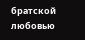братской любовью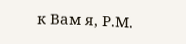к Вам я, Р.М.